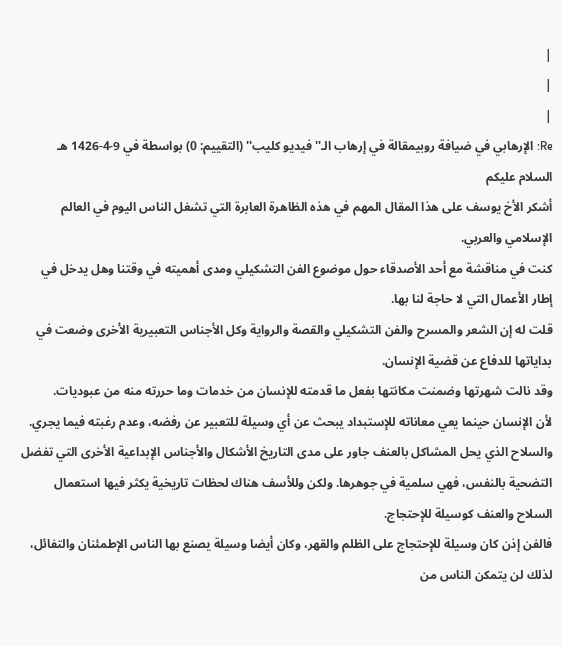|
|
|
Re: الإرهابي في ضيافة روبيمقالة في إرهاب الـ''فيديو كليب'' (التقييم: 0) بواسطة في 9-4-1426 هـ
السلام عليكم
أشكر الأخ يوسف على هذا المقال المهم في هذه الظاهرة العابرة التي تشغل الناس اليوم في العالم الإسلامي والعربي.
كنت في مناقشة مع أحد الأصدقاء حول موضوع الفن التشكيلي ومدى أهميته في وقتنا وهل يدخل في إطار الأعمال التي لا حاجة لنا بها.
قلت له إن الشعر والمسرح والفن التشكيلي والقصة والرواية وكل الأجناس التعبيرية الأخرى وضعت في بداياتها للدفاع عن قضية الإنسان.
وقد نالت شهرتها وضمنت مكانتها بفعل ما قدمته للإنسان من خدمات وما حررته منه من عبوديات.
لأن الإنسان حينما يعي معاناته للإستبداد يبحث عن أي وسيلة للتعبير عن رفضه، وعدم رغبته فيما يجري.
والسلاح الذي يحل المشاكل بالعنف جاور على مدى التاريخ الأشكال والأجناس الإبداعية الأخرى التي تفضل التضحية بالنفس، فهي سلمية في جوهرها. ولكن وللأسف هناك لحظات تاريخية يكثر فيها استعمال السلاح والعنف كوسيلة للإحتجاج.
فالفن إذن كان وسيلة للإحتجاج على الظلم والقهر، وكان أيضا وسيلة يصنع بها الناس الإطمئنان والتفائل، لذلك لن يتمكن الناس من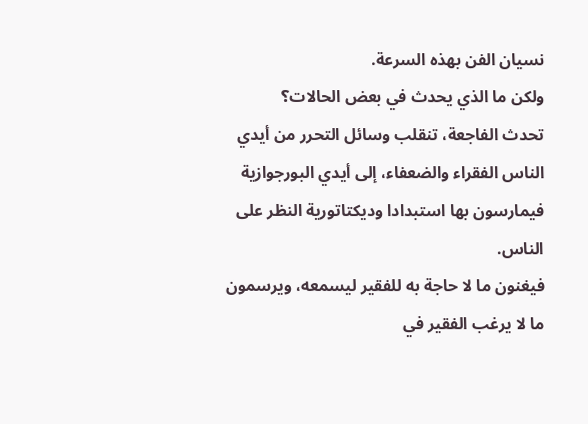نسيان الفن بهذه السرعة.
ولكن ما الذي يحدث في بعض الحالات؟
تحدث الفاجعة، تنقلب وسائل التحرر من أيدي الناس الفقراء والضعفاء، إلى أيدي البورجوازية فيمارسون بها استبدادا وديكتاتورية النظر على الناس.
فيغنون ما لا حاجة به للفقير ليسمعه، ويرسمون ما لا يرغب الفقير في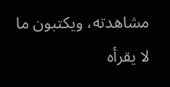مشاهدته، ويكتبون ما لا يقرأه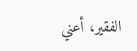الفقير، أعني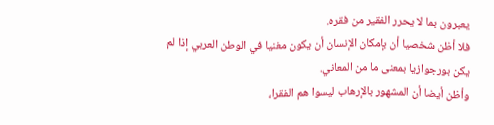يعبرون بما لا يحرر الفقير من فقره.
فلا أظن شخصيا أن بإمكان الإنسان أن يكون مغنيا في الوطن العربي إذا لم يكن بورجوازيا بمعنى ما من المعاني.
وأظن أيضا أن المشهور بالإرهاب ليسوا هم الفقرا،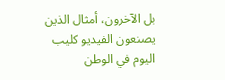بل الآخرون، أمثال الذين يصنعون الفيديو كليب اليوم في الوطن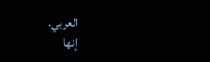العربي.
إنها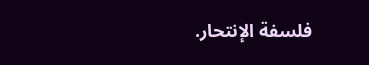فلسفة الإنتحار.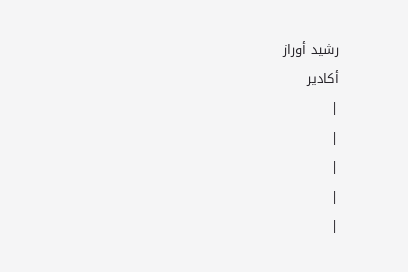رشيد أوراز
أكادير
|
|
|
|
|